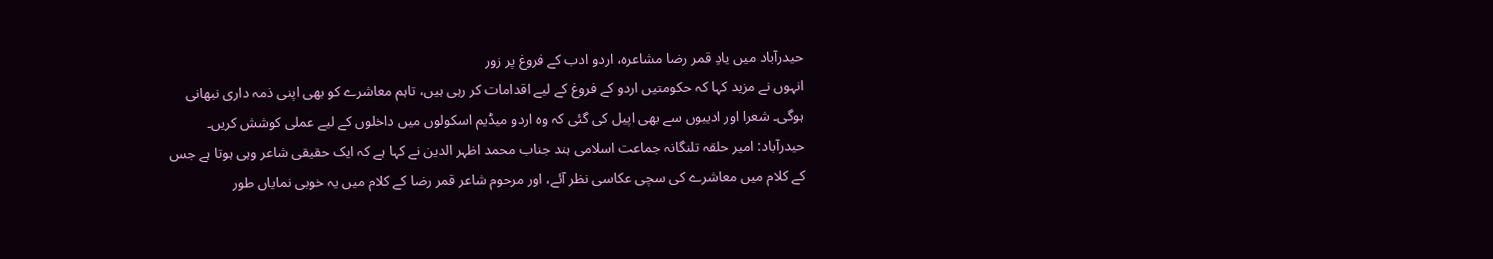حیدرآباد میں یادِ قمر رضا مشاعرہ، اردو ادب کے فروغ پر زور
انہوں نے مزید کہا کہ حکومتیں اردو کے فروغ کے لیے اقدامات کر رہی ہیں، تاہم معاشرے کو بھی اپنی ذمہ داری نبھانی ہوگی۔ شعرا اور ادیبوں سے بھی اپیل کی گئی کہ وہ اردو میڈیم اسکولوں میں داخلوں کے لیے عملی کوشش کریں۔
حیدرآباد: امیر حلقہ تلنگانہ جماعت اسلامی ہند جناب محمد اظہر الدین نے کہا ہے کہ ایک حقیقی شاعر وہی ہوتا ہے جس کے کلام میں معاشرے کی سچی عکاسی نظر آئے، اور مرحوم شاعر قمر رضا کے کلام میں یہ خوبی نمایاں طور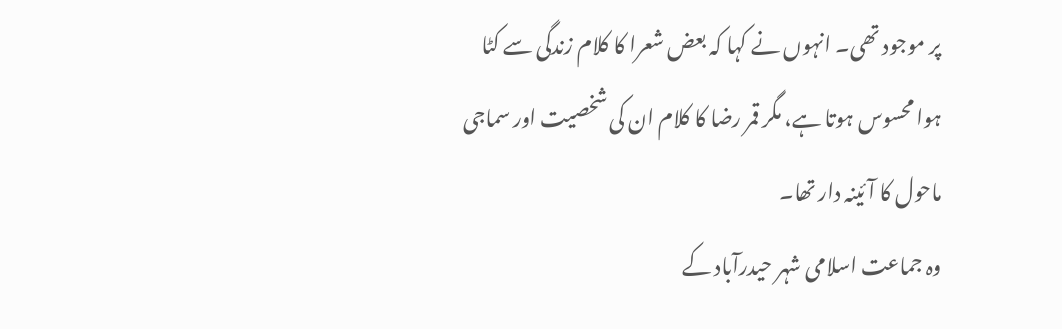پر موجود تھی۔ انہوں نے کہا کہ بعض شعرا کا کلام زندگی سے کٹا ہوا محسوس ہوتا ہے، مگر قمر رضا کا کلام ان کی شخصیت اور سماجی ماحول کا آئینہ دار تھا۔
وہ جماعت اسلامی شہر حیدرآباد کے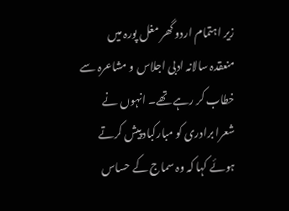زیر اہتمام اردو گھر مغل پورہ میں منعقدہ سالانہ ادبی اجلاس و مشاعرہ سے خطاب کر رہے تھے۔ انہوں نے شعرا برادری کو مبارکباد پیش کرتے ہوئے کہا کہ وہ سماج کے حساس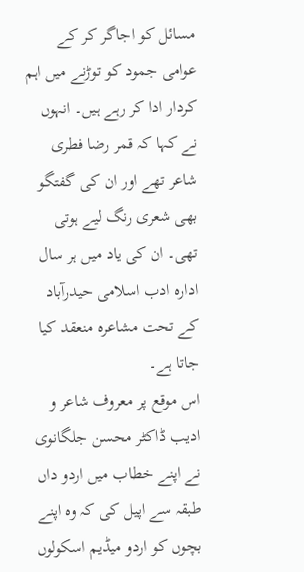مسائل کو اجاگر کر کے عوامی جمود کو توڑنے میں اہم کردار ادا کر رہے ہیں۔ انہوں نے کہا کہ قمر رضا فطری شاعر تھے اور ان کی گفتگو بھی شعری رنگ لیے ہوتی تھی۔ ان کی یاد میں ہر سال ادارہ ادب اسلامی حیدرآباد کے تحت مشاعرہ منعقد کیا جاتا ہے۔
اس موقع پر معروف شاعر و ادیب ڈاکٹر محسن جلگانوی نے اپنے خطاب میں اردو داں طبقہ سے اپیل کی کہ وہ اپنے بچوں کو اردو میڈیم اسکولوں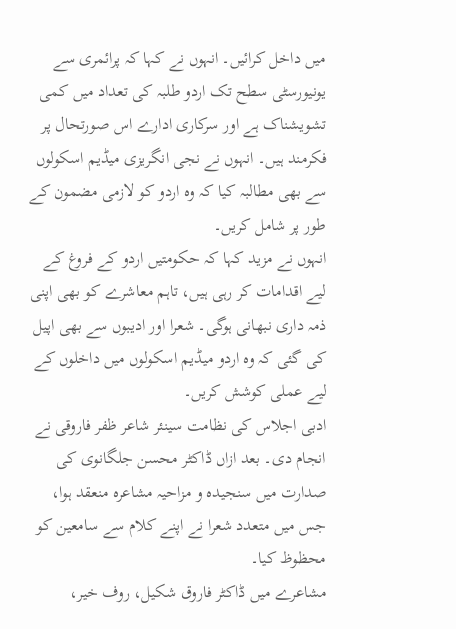میں داخل کرائیں۔ انہوں نے کہا کہ پرائمری سے یونیورسٹی سطح تک اردو طلبہ کی تعداد میں کمی تشویشناک ہے اور سرکاری ادارے اس صورتحال پر فکرمند ہیں۔ انہوں نے نجی انگریزی میڈیم اسکولوں سے بھی مطالبہ کیا کہ وہ اردو کو لازمی مضمون کے طور پر شامل کریں۔
انہوں نے مزید کہا کہ حکومتیں اردو کے فروغ کے لیے اقدامات کر رہی ہیں، تاہم معاشرے کو بھی اپنی ذمہ داری نبھانی ہوگی۔ شعرا اور ادیبوں سے بھی اپیل کی گئی کہ وہ اردو میڈیم اسکولوں میں داخلوں کے لیے عملی کوشش کریں۔
ادبی اجلاس کی نظامت سینئر شاعر ظفر فاروقی نے انجام دی۔ بعد ازاں ڈاکٹر محسن جلگانوی کی صدارت میں سنجیدہ و مزاحیہ مشاعرہ منعقد ہوا، جس میں متعدد شعرا نے اپنے کلام سے سامعین کو محظوظ کیا۔
مشاعرے میں ڈاکٹر فاروق شکیل، روف خیر،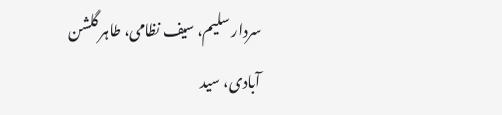سردار سلیم، سیف نظامی، طاہر گلشن آبادی، سید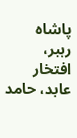پاشاہ رہبر، افتخار عابد، حامد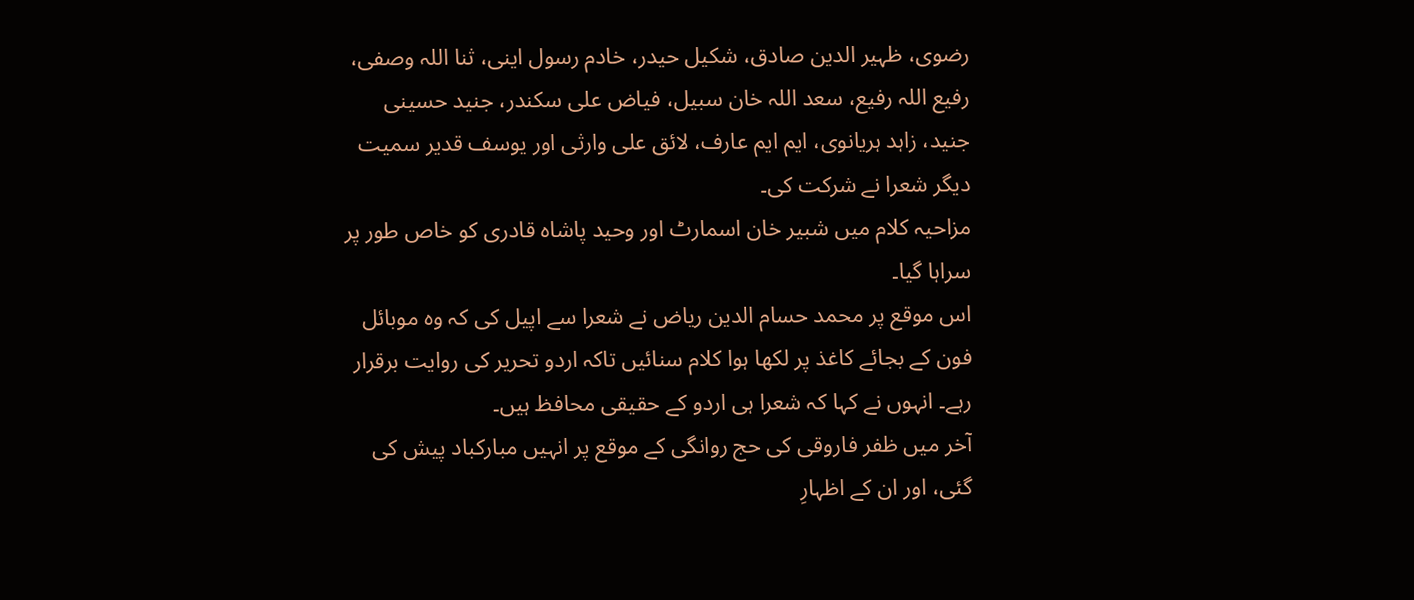رضوی، ظہیر الدین صادق، شکیل حیدر، خادم رسول اینی، ثنا اللہ وصفی، رفیع اللہ رفیع، سعد اللہ خان سبیل، فیاض علی سکندر، جنید حسینی جنید، زاہد ہریانوی، ایم ایم عارف، لائق علی وارثی اور یوسف قدیر سمیت دیگر شعرا نے شرکت کی۔
مزاحیہ کلام میں شبیر خان اسمارٹ اور وحید پاشاہ قادری کو خاص طور پر سراہا گیا۔
اس موقع پر محمد حسام الدین ریاض نے شعرا سے اپیل کی کہ وہ موبائل فون کے بجائے کاغذ پر لکھا ہوا کلام سنائیں تاکہ اردو تحریر کی روایت برقرار رہے۔ انہوں نے کہا کہ شعرا ہی اردو کے حقیقی محافظ ہیں۔
آخر میں ظفر فاروقی کی حج روانگی کے موقع پر انہیں مبارکباد پیش کی گئی، اور ان کے اظہارِ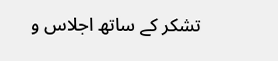تشکر کے ساتھ اجلاس و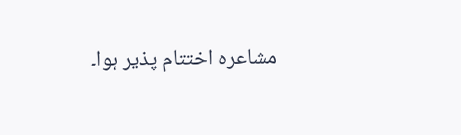مشاعرہ اختتام پذیر ہوا۔